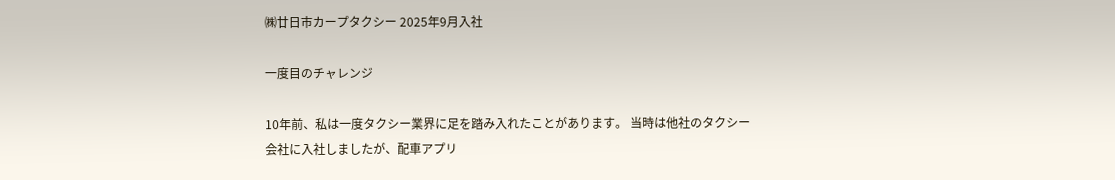㈱廿日市カープタクシー 2025年9月入社

一度目のチャレンジ

10年前、私は一度タクシー業界に足を踏み入れたことがあります。 当時は他社のタクシー会社に入社しましたが、配車アプリ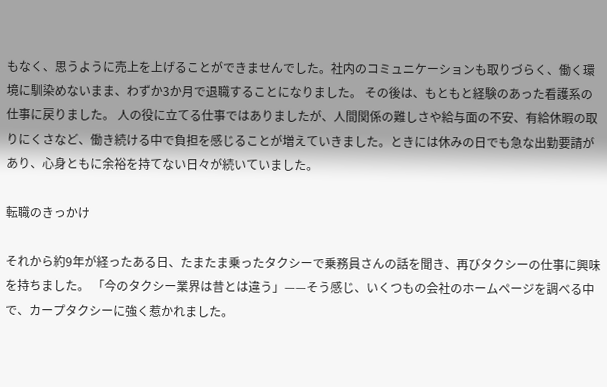もなく、思うように売上を上げることができませんでした。社内のコミュニケーションも取りづらく、働く環境に馴染めないまま、わずか3か月で退職することになりました。 その後は、もともと経験のあった看護系の仕事に戻りました。 人の役に立てる仕事ではありましたが、人間関係の難しさや給与面の不安、有給休暇の取りにくさなど、働き続ける中で負担を感じることが増えていきました。ときには休みの日でも急な出勤要請があり、心身ともに余裕を持てない日々が続いていました。

転職のきっかけ

それから約9年が経ったある日、たまたま乗ったタクシーで乗務員さんの話を聞き、再びタクシーの仕事に興味を持ちました。 「今のタクシー業界は昔とは違う」——そう感じ、いくつもの会社のホームページを調べる中で、カープタクシーに強く惹かれました。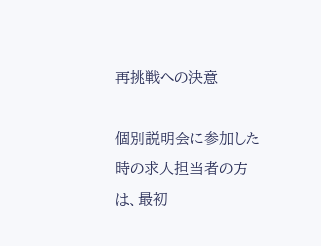再挑戦への決意

個別説明会に参加した時の求人担当者の方は、最初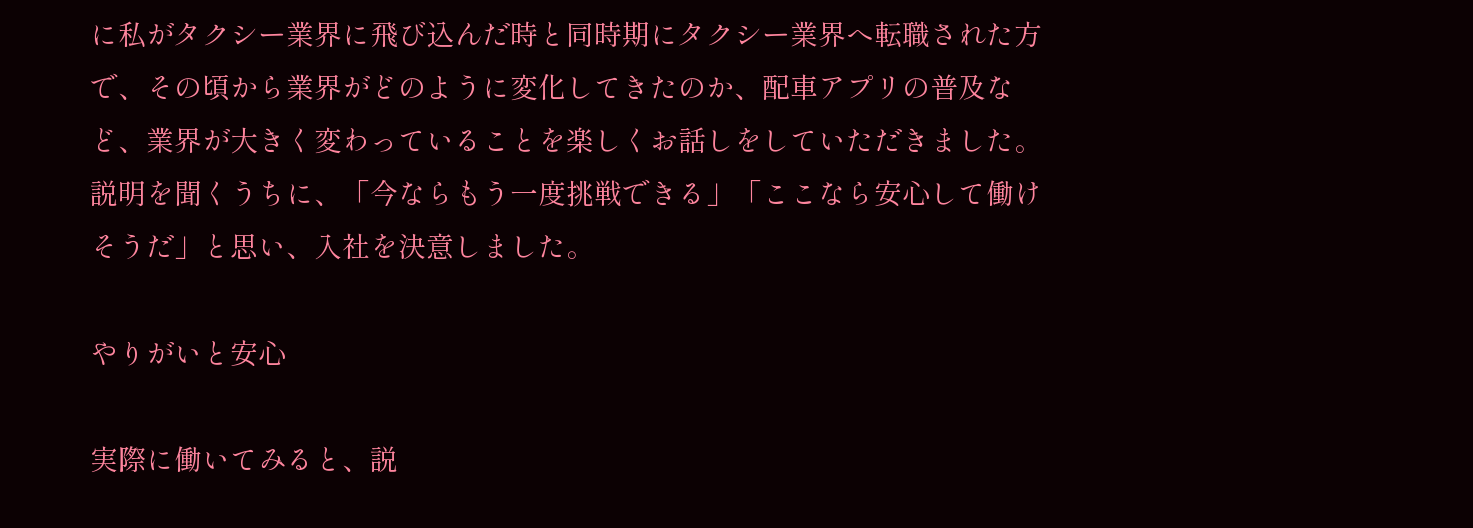に私がタクシー業界に飛び込んだ時と同時期にタクシー業界へ転職された方で、その頃から業界がどのように変化してきたのか、配車アプリの普及など、業界が大きく変わっていることを楽しくお話しをしていただきました。説明を聞くうちに、「今ならもう一度挑戦できる」「ここなら安心して働けそうだ」と思い、入社を決意しました。

やりがいと安心

実際に働いてみると、説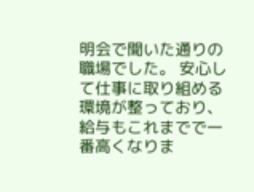明会で聞いた通りの職場でした。 安心して仕事に取り組める環境が整っており、給与もこれまでで一番高くなりま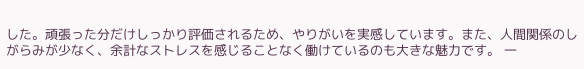した。頑張った分だけしっかり評価されるため、やりがいを実感しています。また、人間関係のしがらみが少なく、余計なストレスを感じることなく働けているのも大きな魅力です。 一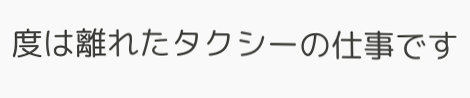度は離れたタクシーの仕事です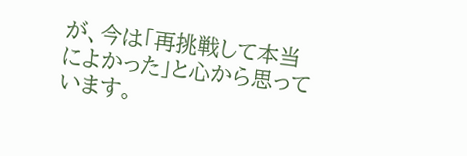が、今は「再挑戦して本当によかった」と心から思っています。